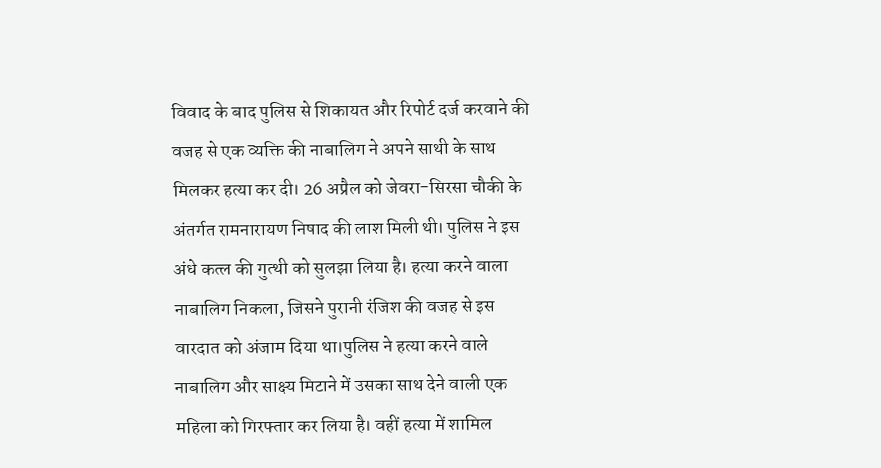विवाद के बाद पुलिस से शिकायत और रिपोर्ट दर्ज करवाने की वजह से एक व्यक्ति की नाबालिग ने अपने साथी के साथ मिलकर हत्या कर दी। 26 अप्रैल को जेवरा-सिरसा चौकी के अंतर्गत रामनारायण निषाद की लाश मिली थी। पुलिस ने इस अंधे कत्ल की गुत्थी को सुलझा लिया है। हत्या करने वाला नाबालिग निकला, जिसने पुरानी रंजिश की वजह से इस वारदात को अंजाम दिया था।पुलिस ने हत्या करने वाले नाबालिग और साक्ष्य मिटाने में उसका साथ देने वाली एक महिला को गिरफ्तार कर लिया है। वहीं हत्या में शामिल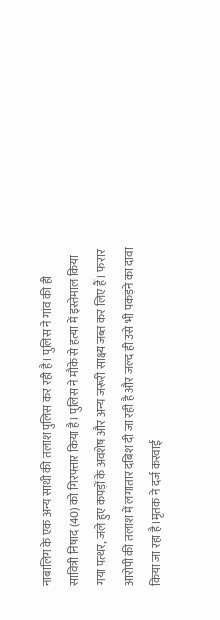नाबालिग के एक अन्य साथी की तलाश पुलिस कर रही है। पुलिस ने गांव की ही सावित्री निषाद (40) को गिरफ्तार किया है। पुलिस ने मौके से हत्या में इस्तेमाल किया गया पत्थर, जले हुए कपड़ों के अवशेष और अन्य जरूरी साक्ष्य जब्त कर लिए हैं। फरार आरोपी की तलाश में लगातार दबिश दी जा रही है और जल्द ही उसे भी पकड़ने का दावा किया जा रहा है।मृतक ने दर्ज करवाई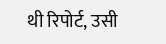थी रिपोर्ट, उसी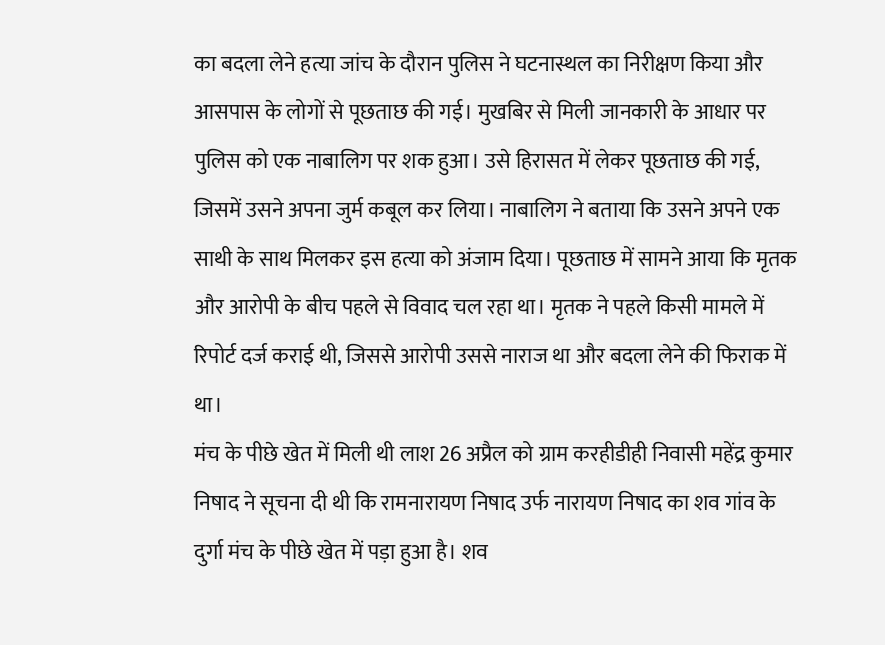का बदला लेने हत्या जांच के दौरान पुलिस ने घटनास्थल का निरीक्षण किया और आसपास के लोगों से पूछताछ की गई। मुखबिर से मिली जानकारी के आधार पर पुलिस को एक नाबालिग पर शक हुआ। उसे हिरासत में लेकर पूछताछ की गई, जिसमें उसने अपना जुर्म कबूल कर लिया। नाबालिग ने बताया कि उसने अपने एक साथी के साथ मिलकर इस हत्या को अंजाम दिया। पूछताछ में सामने आया कि मृतक और आरोपी के बीच पहले से विवाद चल रहा था। मृतक ने पहले किसी मामले में रिपोर्ट दर्ज कराई थी, जिससे आरोपी उससे नाराज था और बदला लेने की फिराक में था।
मंच के पीछे खेत में मिली थी लाश 26 अप्रैल को ग्राम करहीडीही निवासी महेंद्र कुमार निषाद ने सूचना दी थी कि रामनारायण निषाद उर्फ नारायण निषाद का शव गांव के दुर्गा मंच के पीछे खेत में पड़ा हुआ है। शव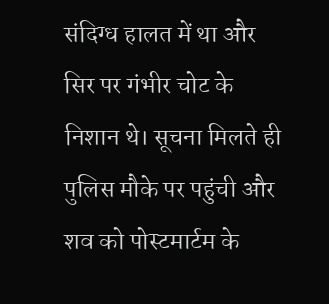संदिग्ध हालत में था और सिर पर गंभीर चोट के निशान थे। सूचना मिलते ही पुलिस मौके पर पहुंची और शव को पोस्टमार्टम के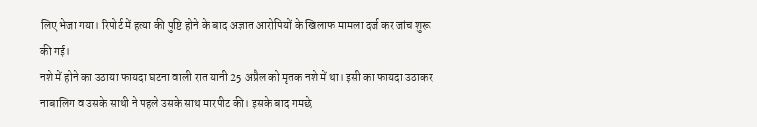लिए भेजा गया। रिपोर्ट में हत्या की पुष्टि होने के बाद अज्ञात आरोपियों के खिलाफ मामला दर्ज कर जांच शुरू की गई।
नशे में होने का उठाया फायदा घटना वाली रात यानी 25 अप्रैल को मृतक नशे में था। इसी का फायदा उठाकर नाबालिग व उसके साथी ने पहले उसके साथ मारपीट की। इसके बाद गमछे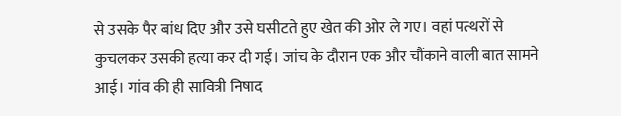से उसके पैर बांध दिए और उसे घसीटते हुए खेत की ओर ले गए। वहां पत्थरों से कुचलकर उसकी हत्या कर दी गई। जांच के दौरान एक और चौंकाने वाली बात सामने आई। गांव की ही सावित्री निषाद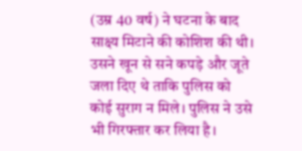(उम्र 40 वर्ष) ने घटना के बाद साक्ष्य मिटाने की कोशिश की थी। उसने खून से सने कपड़े और जूते जला दिए थे ताकि पुलिस को कोई सुराग न मिले। पुलिस ने उसे भी गिरफ्तार कर लिया है।